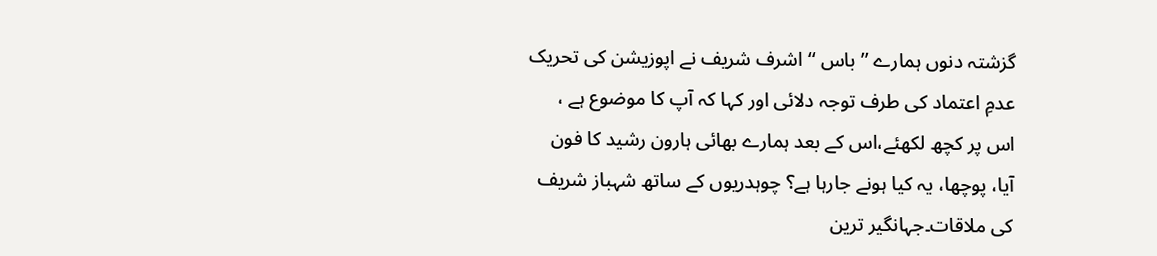گزشتہ دنوں ہمارے ’’باس ‘‘اشرف شریف نے اپوزیشن کی تحریک عدمِ اعتماد کی طرف توجہ دلائی اور کہا کہ آپ کا موضوع ہے ، اس پر کچھ لکھئے،اس کے بعد ہمارے بھائی ہارون رشید کا فون آیا، پوچھا، یہ کیا ہونے جارہا ہے؟ چوہدریوں کے ساتھ شہباز شریف کی ملاقات۔جہانگیر ترین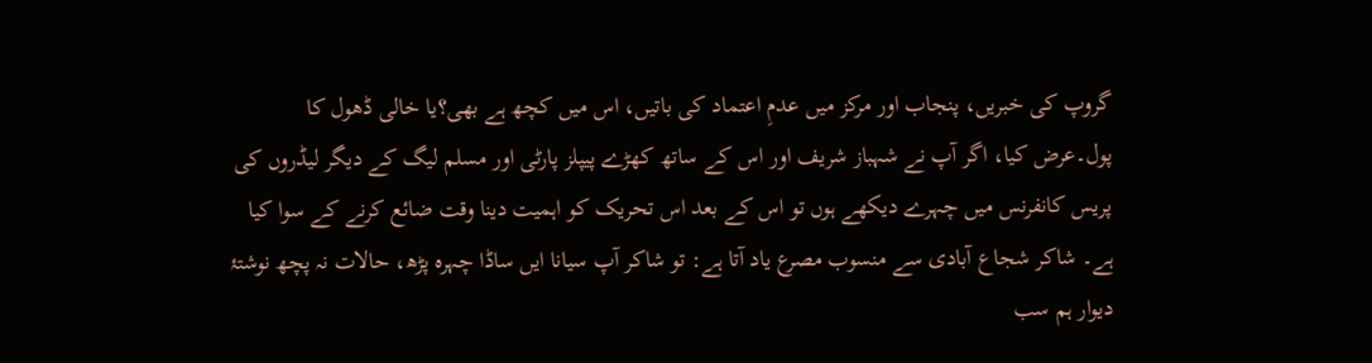گروپ کی خبریں، پنجاب اور مرکز میں عدمِ اعتماد کی باتیں، اس میں کچھ ہے بھی؟یا خالی ڈھول کا پول۔عرض کیا، اگر آپ نے شہباز شریف اور اس کے ساتھ کھڑے پیپلز پارٹی اور مسلم لیگ کے دیگر لیڈروں کی پریس کانفرنس میں چہرے دیکھے ہوں تو اس کے بعد اس تحریک کو اہمیت دینا وقت ضائع کرنے کے سوا کیا ہے۔ شاکر شجاع آبادی سے منسوب مصرع یاد آتا ہے: تو شاکر آپ سیانا ایں ساڈا چہرہ پڑھ، حالات نہ پچھ نوشتۂ دیوار ہم سب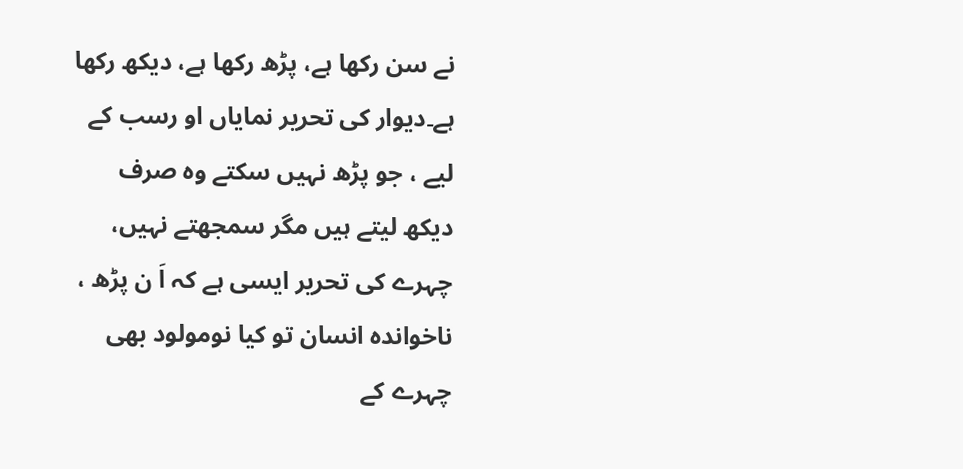نے سن رکھا ہے، پڑھ رکھا ہے، دیکھ رکھا ہے۔دیوار کی تحریر نمایاں او رسب کے لیے ، جو پڑھ نہیں سکتے وہ صرف دیکھ لیتے ہیں مگر سمجھتے نہیں، چہرے کی تحریر ایسی ہے کہ اَ ن پڑھ ، ناخواندہ انسان تو کیا نومولود بھی چہرے کے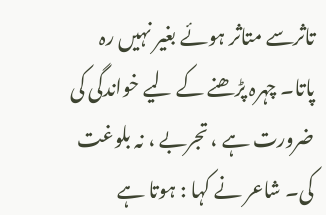تاثرسے متاثر ہوئے بغیر نہیں رہ پاتا۔ چہرہ پڑھنے کے لیے خواندگی کی ضرورت ہے ، تجربے ، نہ بلوغت کی۔ شاعر نے کہا : ہوتا ہے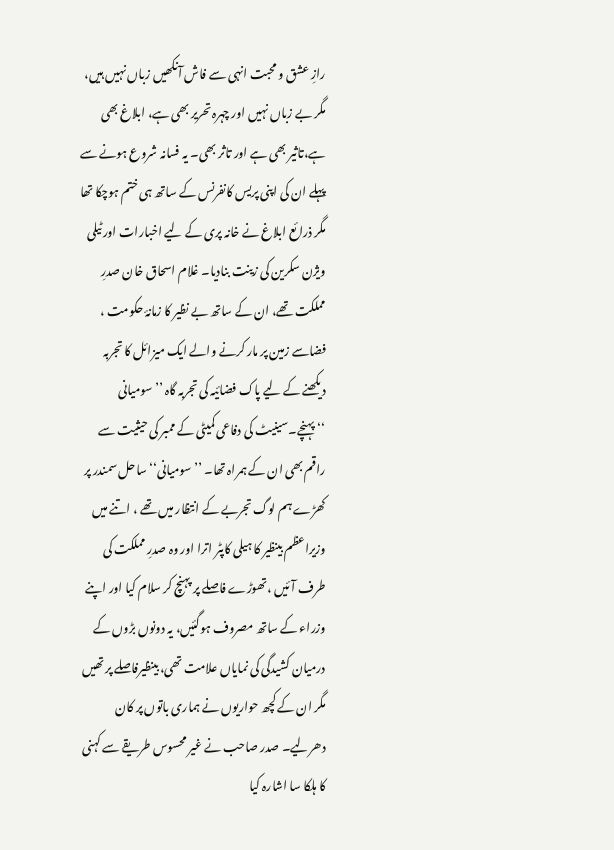رازِ عشق و محبت انہی سے فاش آنکھیں زباں نہیں ہیں، مگر بے زباں نہیں اور چہرہ تحریر بھی ہے، ابلاغ بھی ہے،تاثیر بھی ہے اور تاثر بھی۔ یہ فسانہ شروع ہونے سے پہلے ان کی اپنی پریس کانفرنس کے ساتھ ہی ختم ہوچکا تھا مگر ذرائع ابلاغ نے خانہ پری کے لیے اخبارات اور ٹیلی ویژن سکرین کی زینت بنادیا۔ غلام اسحاق خان صدرِ مملکت تھے، ان کے ساتھ بے نظیر کا زمانۂ حکومت ، فضاسے زمین پر مار کرنے والے ایک میزائل کا تجربہ دیکھنے کے لیے پاک فضائیہ کی تجربہ گاہ ’’سومیانی ‘‘پہنچے۔سینیٹ کی دفاعی کمیٹی کے ممبر کی حیثیت سے راقم بھی ان کے ہمراہ تھا۔ ’’سومیانی‘‘ ساحل سمندر پر کھڑے ہم لوگ تجربے کے انتظار میں تھے ، اتنے میں وزیراعظم بینظیر کا ہیلی کاپٹر اترا اور وہ صدرِ مملکت کی طرف آئیں ،تھوڑے فاصلے پر پہنچ کر سلام کیا اور اپنے وزراء کے ساتھ مصروف ہوگئیں، یہ دونوں بڑوں کے درمیان کشیدگی کی نمایاں علامت تھی، بینظیرفاصلے پر تھیں مگر ان کے کچھ حواریوں نے ہماری باتوں پر کان دھرلیے۔ صدر صاحب نے غیر محسوس طریقے سے کہنی کا ہلکا سا اشارہ کیا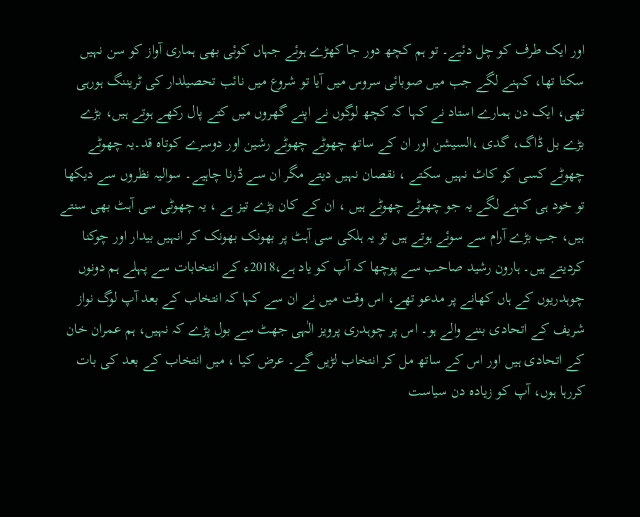اور ایک طرف کو چل دئیے۔ تو ہم کچھ دور جا کھڑے ہوئے جہاں کوئی بھی ہماری آواز کو سن نہیں سکتا تھا، کہنے لگے جب میں صوبائی سروس میں آیا تو شروع میں نائب تحصیلدار کی ٹریننگ ہورہی تھی، ایک دن ہمارے استاد نے کہا کہ کچھ لوگوں نے اپنے گھروں میں کتے پال رکھے ہوتے ہیں، بڑے بڑے بل ڈاگ، گدی ،السیشن اور ان کے ساتھ چھوٹے چھوٹے رشین اور دوسرے کوتاہ قد۔یہ چھوٹے چھوٹے کسی کو کاٹ نہیں سکتے ، نقصان نہیں دیتے مگر ان سے ڈرنا چاہیے۔ سوالیہ نظروں سے دیکھا تو خود ہی کہنے لگے یہ جو چھوٹے چھوٹے ہیں ، ان کے کان بڑے تیز ہے ، یہ چھوٹی سی آہٹ بھی سنتے ہیں، جب بڑے آرام سے سوئے ہوتے ہیں تو یہ ہلکی سی آہٹ پر بھونک بھونک کر انہیں بیدار اور چوکنا کردیتے ہیں۔ ہارون رشید صاحب سے پوچھا کہ آپ کو یاد ہے،2018ء کے انتخابات سے پہلے ہم دونوں چوہدریوں کے ہاں کھانے پر مدعو تھے، اس وقت میں نے ان سے کہا کہ انتخاب کے بعد آپ لوگ نواز شریف کے اتحادی بننے والے ہو۔ اس پر چوہدری پرویز الٰہی جھٹ سے بول پڑے کہ نہیں، ہم عمران خان کے اتحادی ہیں اور اس کے ساتھ مل کر انتخاب لڑیں گے۔ عرض کیا ، میں انتخاب کے بعد کی بات کررہا ہوں، آپ کو زیادہ دن سیاست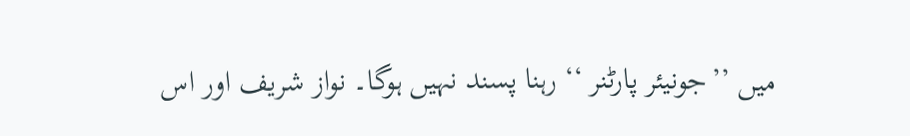میں ’’جونیئر پارٹنر ‘‘ رہنا پسند نہیں ہوگا۔ نواز شریف اور اس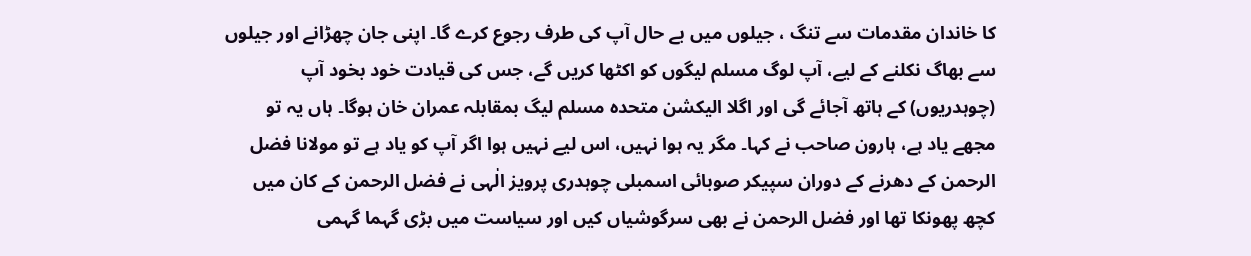کا خاندان مقدمات سے تنگ ، جیلوں میں بے حال آپ کی طرف رجوع کرے گا۔ اپنی جان چھڑانے اور جیلوں سے بھاگ نکلنے کے لیے، آپ لوگ مسلم لیگوں کو اکٹھا کریں گے، جس کی قیادت خود بخود آپ (چوہدریوں) کے ہاتھ آجائے گی اور اگلا الیکشن متحدہ مسلم لیگ بمقابلہ عمران خان ہوگا۔ ہاں یہ تو مجھے یاد ہے، ہارون صاحب نے کہا۔ مگر یہ ہوا نہیں، اس لیے نہیں ہوا اگر آپ کو یاد ہے تو مولانا فضل الرحمن کے دھرنے کے دوران سپیکر صوبائی اسمبلی چوہدری پرویز الٰہی نے فضل الرحمن کے کان میں کچھ پھونکا تھا اور فضل الرحمن نے بھی سرگوشیاں کیں اور سیاست میں بڑی گہما گہمی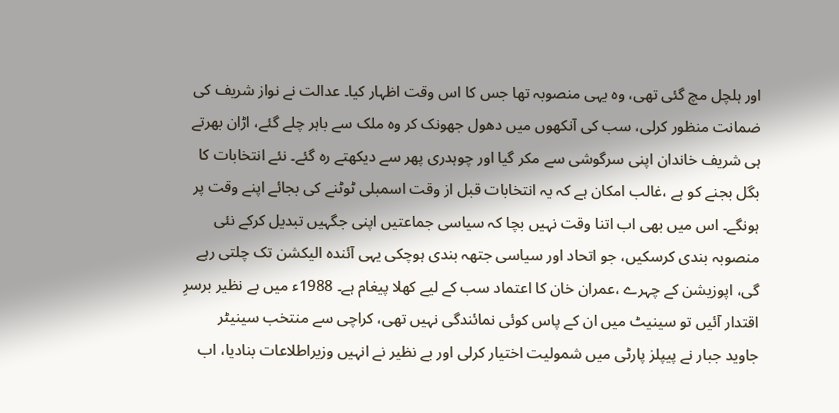اور ہلچل مچ گئی تھی، وہ یہی منصوبہ تھا جس کا اس وقت اظہار کیا۔ عدالت نے نواز شریف کی ضمانت منظور کرلی، سب کی آنکھوں میں دھول جھونک کر وہ ملک سے باہر چلے گئے، اڑان بھرتے ہی شریف خاندان اپنی سرگوشی سے مکر گیا اور چوہدری پھر سے دیکھتے رہ گئے۔ نئے انتخابات کا بگل بجنے کو ہے ،غالب امکان ہے کہ یہ انتخابات قبل از وقت اسمبلی ٹوٹنے کی بجائے اپنے وقت پر ہونگے۔ اس میں بھی اب اتنا وقت نہیں بچا کہ سیاسی جماعتیں اپنی جگہیں تبدیل کرکے نئی منصوبہ بندی کرسکیں، جو اتحاد اور سیاسی جتھہ بندی ہوچکی یہی آئندہ الیکشن تک چلتی رہے گی، اپوزیشن کے چہرے ،عمران خان کا اعتماد سب کے لیے کھلا پیغام ہے۔ 1988ء میں بے نظیر برسرِ اقتدار آئیں تو سینیٹ میں ان کے پاس کوئی نمائندگی نہیں تھی، کراچی سے منتخب سینیٹر جاوید جبار نے پیپلز پارٹی میں شمولیت اختیار کرلی اور بے نظیر نے انہیں وزیراطلاعات بنادیا، اب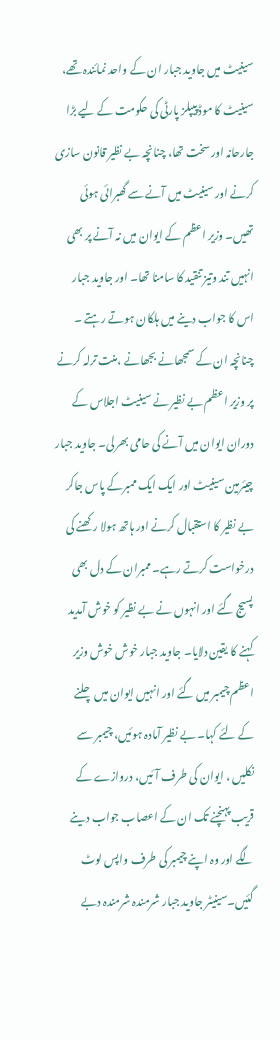سینیٹ میں جاوید جبار ان کے واحد نمائندہ تھے، سینیٹ کا موڈ پیپلز پارٹی کی حکومت کے لیے بڑا جارحانہ اور سخت تھا، چنانچہ بے نظیر قانون سازی کرنے اور سینیٹ میں آنے سے گھبرائی ہوئی تھیں۔ وزیر اعظم کے ایوان میں نہ آنے پر بھی انہیں تند وتیز تنقید کا سامنا تھا۔ اور جاوید جبار اس کا جواب دینے میں ہلکان ہوتے رہتے ۔ چنانچہ ان کے سمجھانے بجھانے ،منت ترلہ کرنے پر وزیر اعظم بے نظیر نے سینیٹ اجلاس کے دوران ایوان میں آنے کی حامی بھرلی۔ جاوید جبار چیئرمین سینیٹ اور ایک ایک ممبرکے پاس جاکر بے نظیر کا استقبال کرنے اور ہاتھ ہولا رکھنے کی درخواست کرتے رہے۔ ممبران کے دل بھی پسیج گئے اور انہوں نے بے نظیر کو خوش آمدید کہنے کا یقین دلایا۔ جاوید جبار خوش خوش وزیر اعظم چیمبر میں گئے اور انہیں ایوان میں چلنے کے لئے کہا۔ بے نظیر آمادہ ہوئیں، چیمبر سے نکلیں ، ایوان کی طرف آئیں، دروازے کے قریب پہنچنے تک ان کے اعصاب جواب دینے لگے اور وہ اپنے چیمبر کی طرف واپس لوٹ گئیں۔سینیٹر جاوید جبار شرمندہ شرمندہ دبے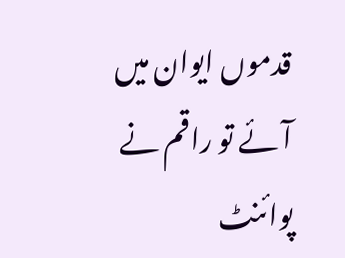قدموں ایوان میں آئے تو راقم نے پوائنٹ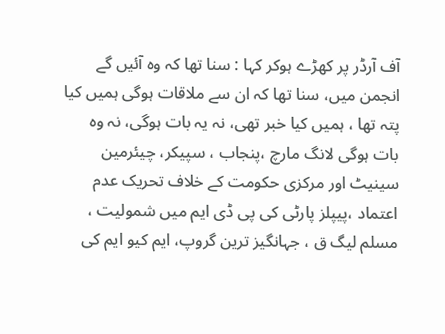آف آرڈر پر کھڑے ہوکر کہا : سنا تھا کہ وہ آئیں گے انجمن میں، سنا تھا کہ ان سے ملاقات ہوگی ہمیں کیا پتہ تھا ، ہمیں کیا خبر تھی، نہ یہ بات ہوگی، نہ وہ بات ہوگی لانگ مارچ ،پنجاب ، سپیکر، چیئرمین سینیٹ اور مرکزی حکومت کے خلاف تحریک عدم اعتماد ،پیپلز پارٹی کی پی ڈی ایم میں شمولیت ، مسلم لیگ ق ، جہانگیز ترین گروپ، ایم کیو ایم کی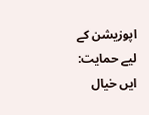اپوزیشن کے لیے حمایت: ایں خیال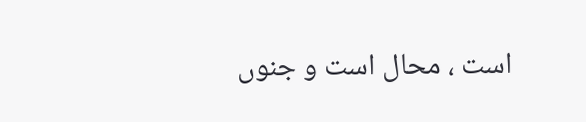است ، محال است و جنوں